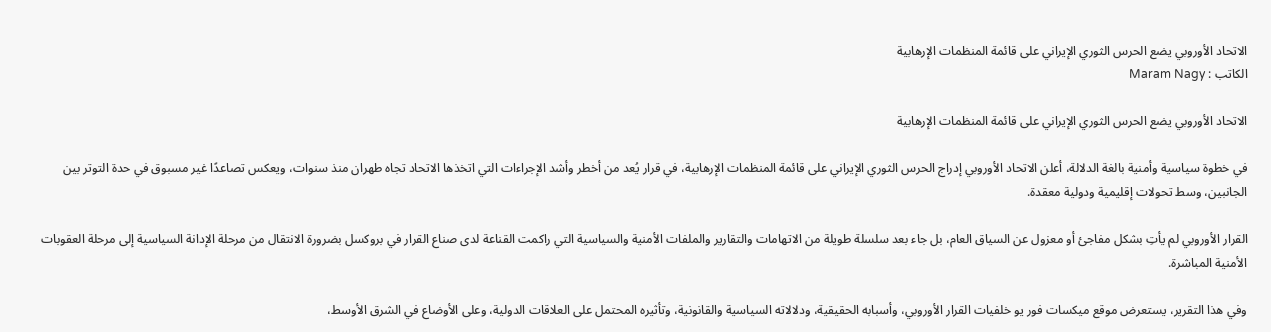الاتحاد الأوروبي يضع الحرس الثوري الإيراني على قائمة المنظمات الإرهابية
الكاتب : Maram Nagy

الاتحاد الأوروبي يضع الحرس الثوري الإيراني على قائمة المنظمات الإرهابية

في خطوة سياسية وأمنية بالغة الدلالة، أعلن الاتحاد الأوروبي إدراج الحرس الثوري الإيراني على قائمة المنظمات الإرهابية، في قرار يُعد من أخطر وأشد الإجراءات التي اتخذها الاتحاد تجاه طهران منذ سنوات، ويعكس تصاعدًا غير مسبوق في حدة التوتر بين الجانبين، وسط تحولات إقليمية ودولية معقدة.

القرار الأوروبي لم يأتِ بشكل مفاجئ أو معزول عن السياق العام، بل جاء بعد سلسلة طويلة من الاتهامات والتقارير والملفات الأمنية والسياسية التي راكمت القناعة لدى صناع القرار في بروكسل بضرورة الانتقال من مرحلة الإدانة السياسية إلى مرحلة العقوبات الأمنية المباشرة.

وفي هذا التقرير، يستعرض موقع ميكسات فور يو خلفيات القرار الأوروبي، وأسبابه الحقيقية، ودلالاته السياسية والقانونية، وتأثيره المحتمل على العلاقات الدولية، وعلى الأوضاع في الشرق الأوسط،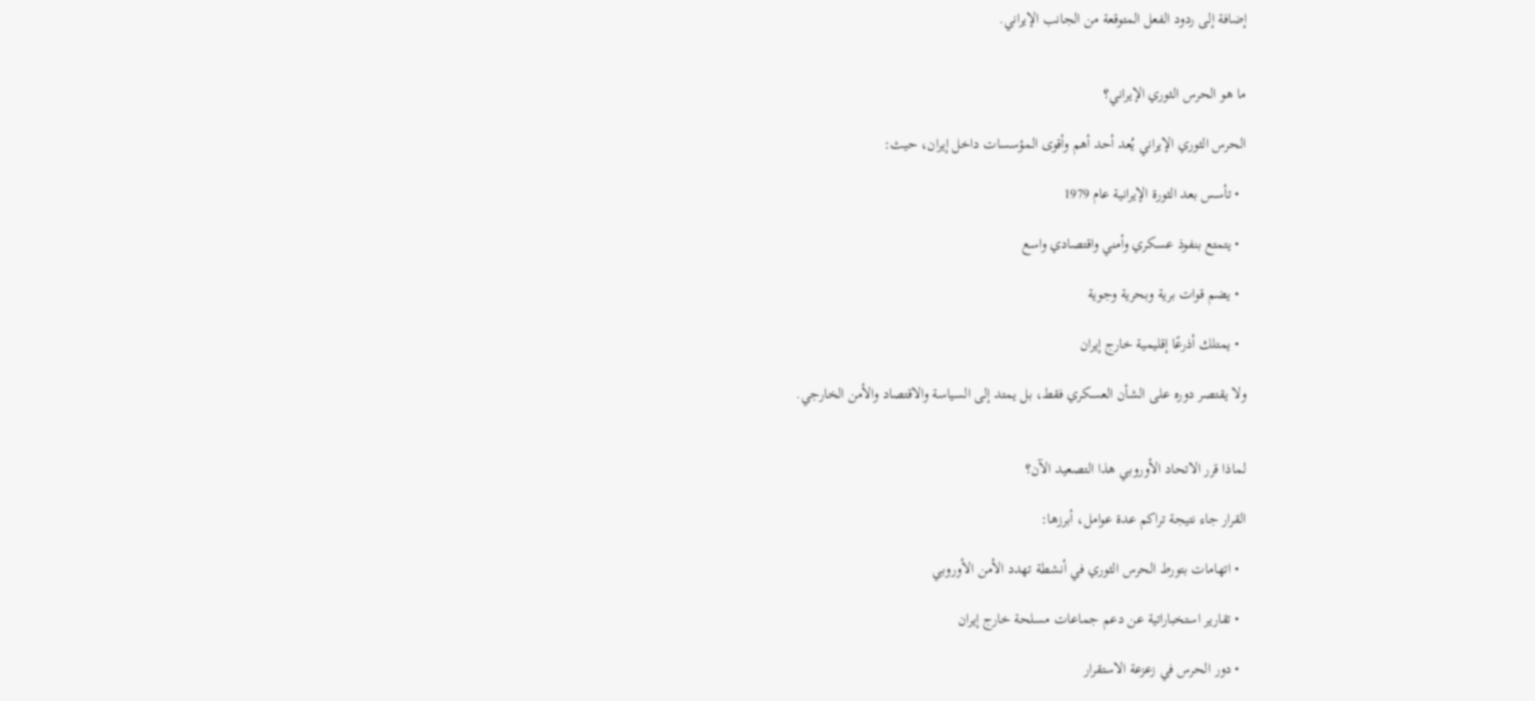إضافة إلى ردود الفعل المتوقعة من الجانب الإيراني.


ما هو الحرس الثوري الإيراني؟

الحرس الثوري الإيراني يُعد أحد أهم وأقوى المؤسسات داخل إيران، حيث:

  • تأسس بعد الثورة الإيرانية عام 1979

  • يتمتع بنفوذ عسكري وأمني واقتصادي واسع

  • يضم قوات برية وبحرية وجوية

  • يمتلك أذرعًا إقليمية خارج إيران

ولا يقتصر دوره على الشأن العسكري فقط، بل يمتد إلى السياسة والاقتصاد والأمن الخارجي.


لماذا قرر الاتحاد الأوروبي هذا التصعيد الآن؟

القرار جاء نتيجة تراكم عدة عوامل، أبرزها:

  • اتهامات بتورط الحرس الثوري في أنشطة تهدد الأمن الأوروبي

  • تقارير استخباراتية عن دعم جماعات مسلحة خارج إيران

  • دور الحرس في زعزعة الاستقرار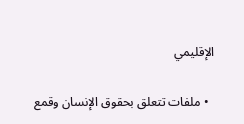الإقليمي

  • ملفات تتعلق بحقوق الإنسان وقمع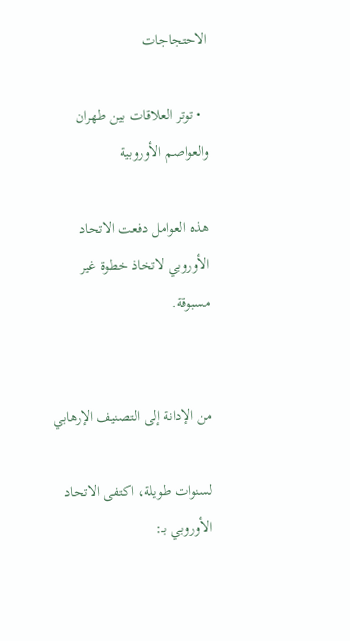الاحتجاجات

  • توتر العلاقات بين طهران والعواصم الأوروبية

هذه العوامل دفعت الاتحاد الأوروبي لاتخاذ خطوة غير مسبوقة.


من الإدانة إلى التصنيف الإرهابي

لسنوات طويلة، اكتفى الاتحاد الأوروبي بـ: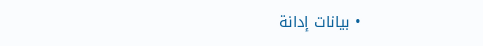• بيانات إدانة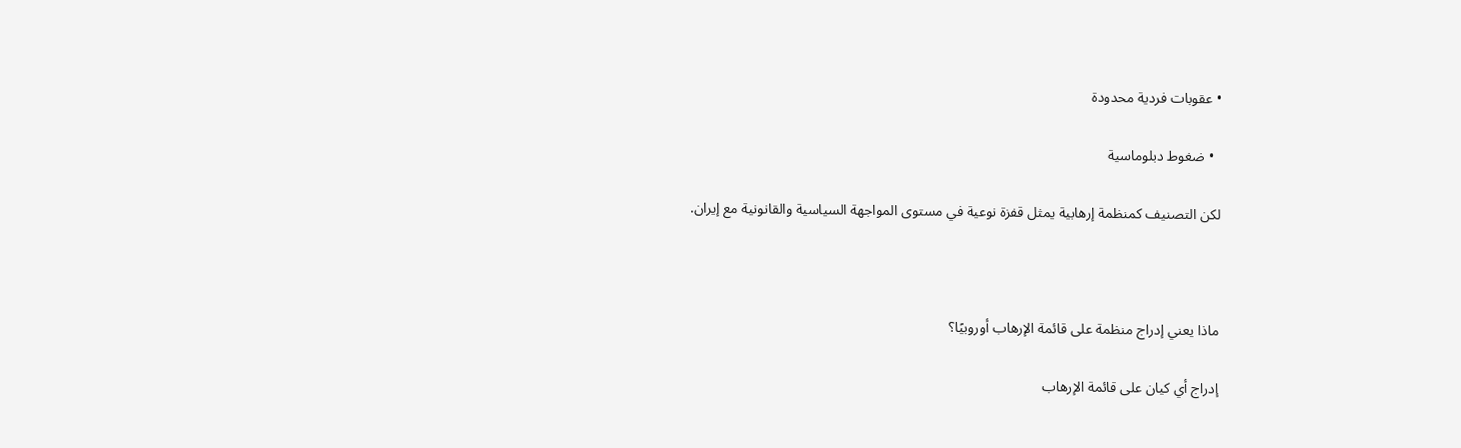• عقوبات فردية محدودة

  • ضغوط دبلوماسية

لكن التصنيف كمنظمة إرهابية يمثل قفزة نوعية في مستوى المواجهة السياسية والقانونية مع إيران.



ماذا يعني إدراج منظمة على قائمة الإرهاب أوروبيًا؟

إدراج أي كيان على قائمة الإرهاب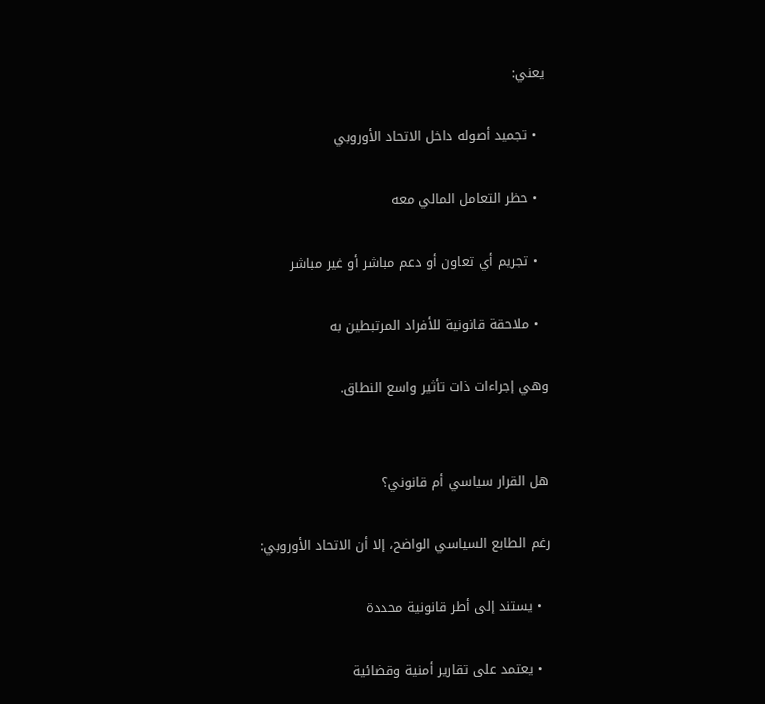يعني:

  • تجميد أصوله داخل الاتحاد الأوروبي

  • حظر التعامل المالي معه

  • تجريم أي تعاون أو دعم مباشر أو غير مباشر

  • ملاحقة قانونية للأفراد المرتبطين به

وهي إجراءات ذات تأثير واسع النطاق.


هل القرار سياسي أم قانوني؟

رغم الطابع السياسي الواضح، إلا أن الاتحاد الأوروبي:

  • يستند إلى أطر قانونية محددة

  • يعتمد على تقارير أمنية وقضائية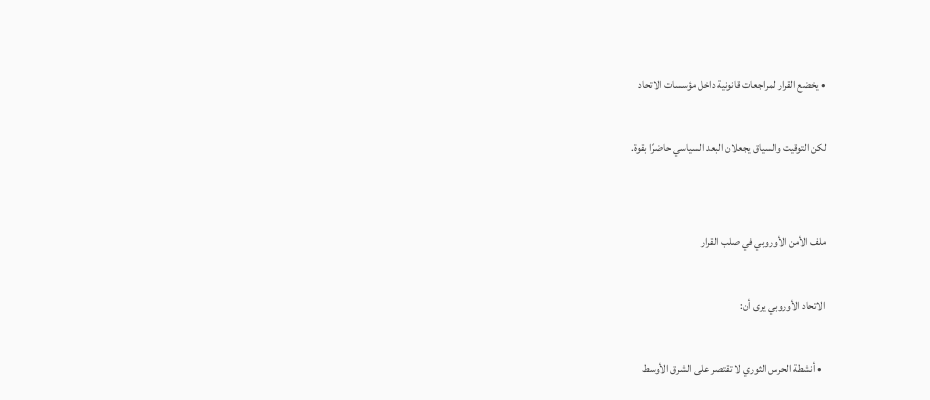• يخضع القرار لمراجعات قانونية داخل مؤسسات الاتحاد

لكن التوقيت والسياق يجعلان البعد السياسي حاضرًا بقوة.


ملف الأمن الأوروبي في صلب القرار

الاتحاد الأوروبي يرى أن:

  • أنشطة الحرس الثوري لا تقتصر على الشرق الأوسط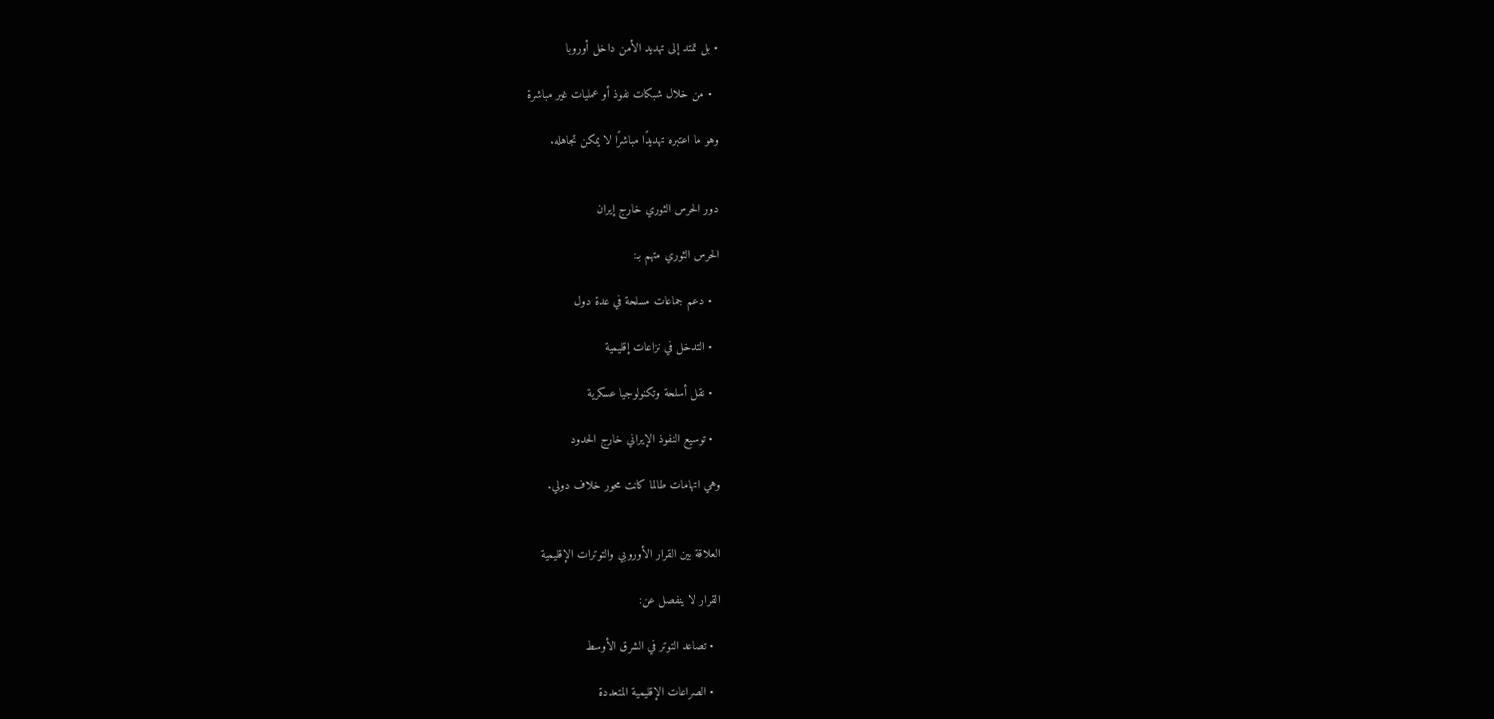• بل تمتد إلى تهديد الأمن داخل أوروبا

  • من خلال شبكات نفوذ أو عمليات غير مباشرة

وهو ما اعتبره تهديدًا مباشرًا لا يمكن تجاهله.


دور الحرس الثوري خارج إيران

الحرس الثوري متهم بـ:

  • دعم جماعات مسلحة في عدة دول

  • التدخل في نزاعات إقليمية

  • نقل أسلحة وتكنولوجيا عسكرية

  • توسيع النفوذ الإيراني خارج الحدود

وهي اتهامات طالما كانت محور خلاف دولي.


العلاقة بين القرار الأوروبي والتوترات الإقليمية

القرار لا ينفصل عن:

  • تصاعد التوتر في الشرق الأوسط

  • الصراعات الإقليمية المتعددة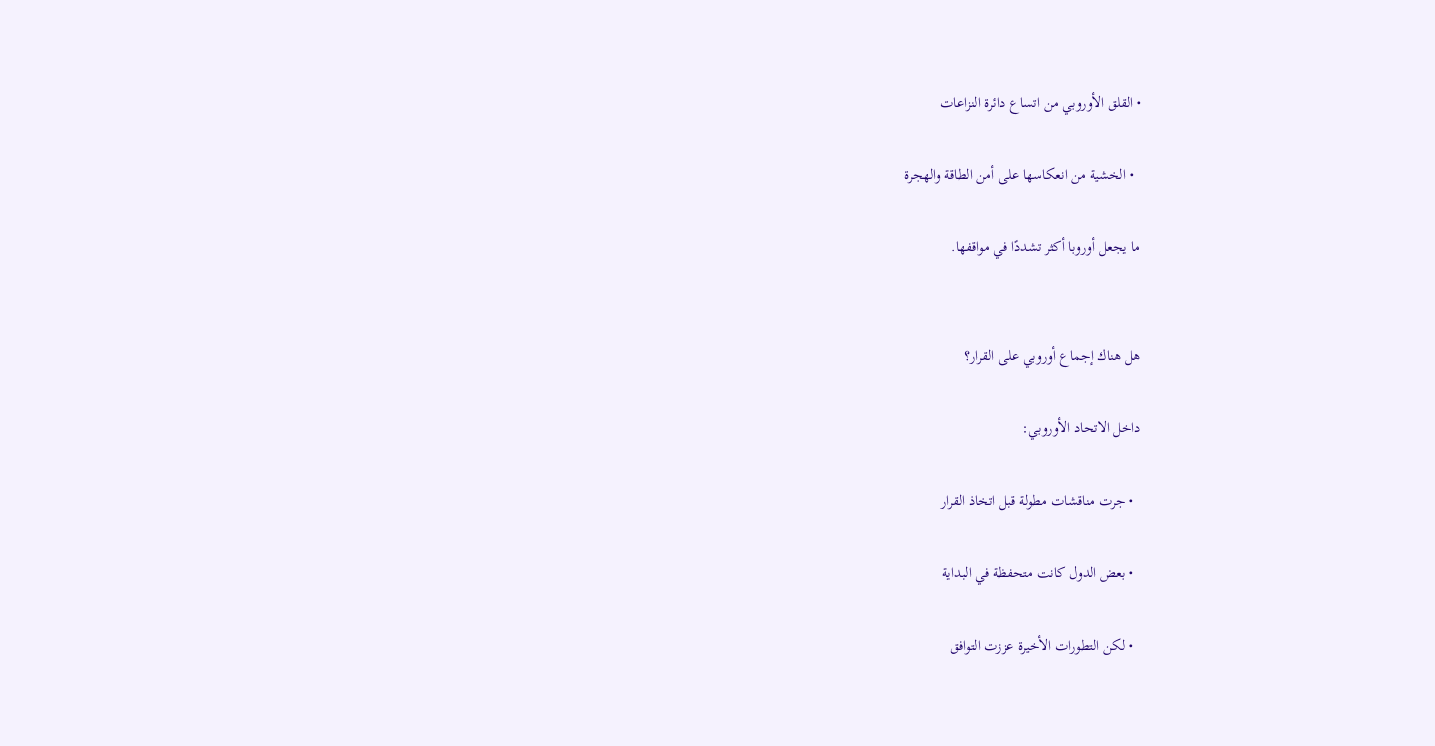• القلق الأوروبي من اتساع دائرة النزاعات

  • الخشية من انعكاسها على أمن الطاقة والهجرة

ما يجعل أوروبا أكثر تشددًا في مواقفها.


هل هناك إجماع أوروبي على القرار؟

داخل الاتحاد الأوروبي:

  • جرت مناقشات مطولة قبل اتخاذ القرار

  • بعض الدول كانت متحفظة في البداية

  • لكن التطورات الأخيرة عززت التوافق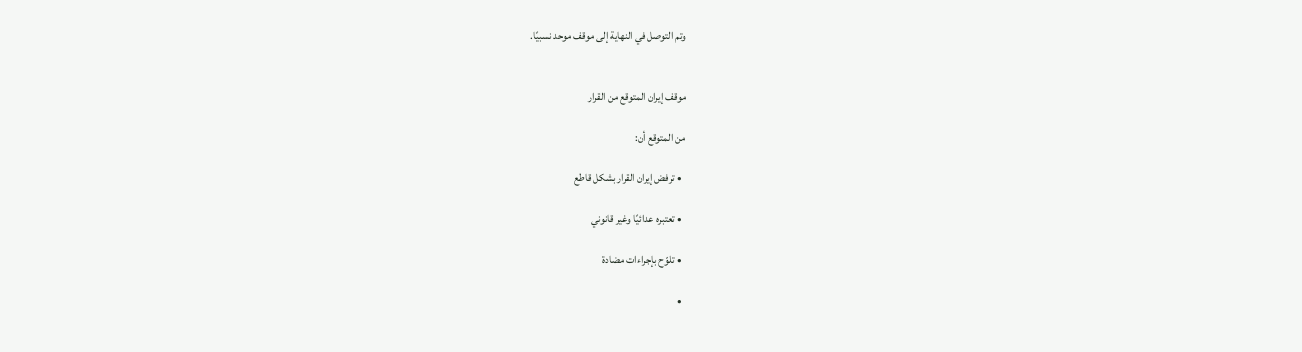وتم التوصل في النهاية إلى موقف موحد نسبيًا.


موقف إيران المتوقع من القرار

من المتوقع أن:

  • ترفض إيران القرار بشكل قاطع

  • تعتبره عدائيًا وغير قانوني

  • تلوّح بإجراءات مضادة

  •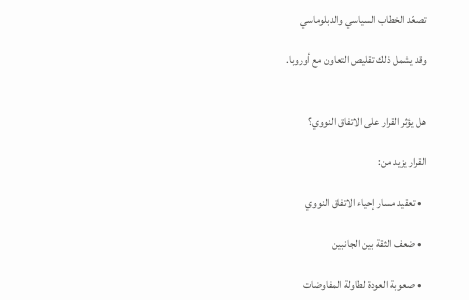تصعّد الخطاب السياسي والدبلوماسي

وقد يشمل ذلك تقليص التعاون مع أوروبا.


هل يؤثر القرار على الاتفاق النووي؟

القرار يزيد من:

  • تعقيد مسار إحياء الاتفاق النووي

  • ضعف الثقة بين الجانبين

  • صعوبة العودة لطاولة المفاوضات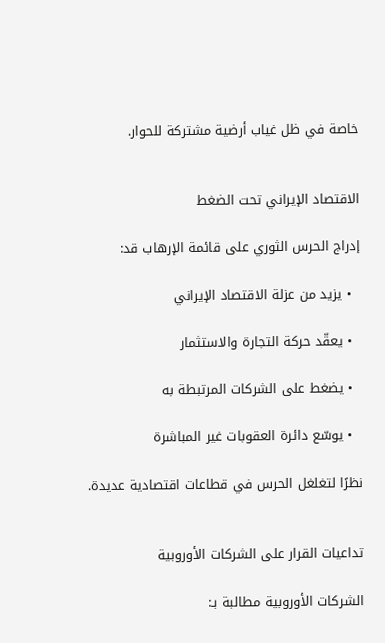خاصة في ظل غياب أرضية مشتركة للحوار.


الاقتصاد الإيراني تحت الضغط

إدراج الحرس الثوري على قائمة الإرهاب قد:

  • يزيد من عزلة الاقتصاد الإيراني

  • يعقّد حركة التجارة والاستثمار

  • يضغط على الشركات المرتبطة به

  • يوسّع دائرة العقوبات غير المباشرة

نظرًا لتغلغل الحرس في قطاعات اقتصادية عديدة.


تداعيات القرار على الشركات الأوروبية

الشركات الأوروبية مطالبة بـ: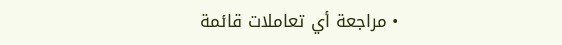• مراجعة أي تعاملات قائمة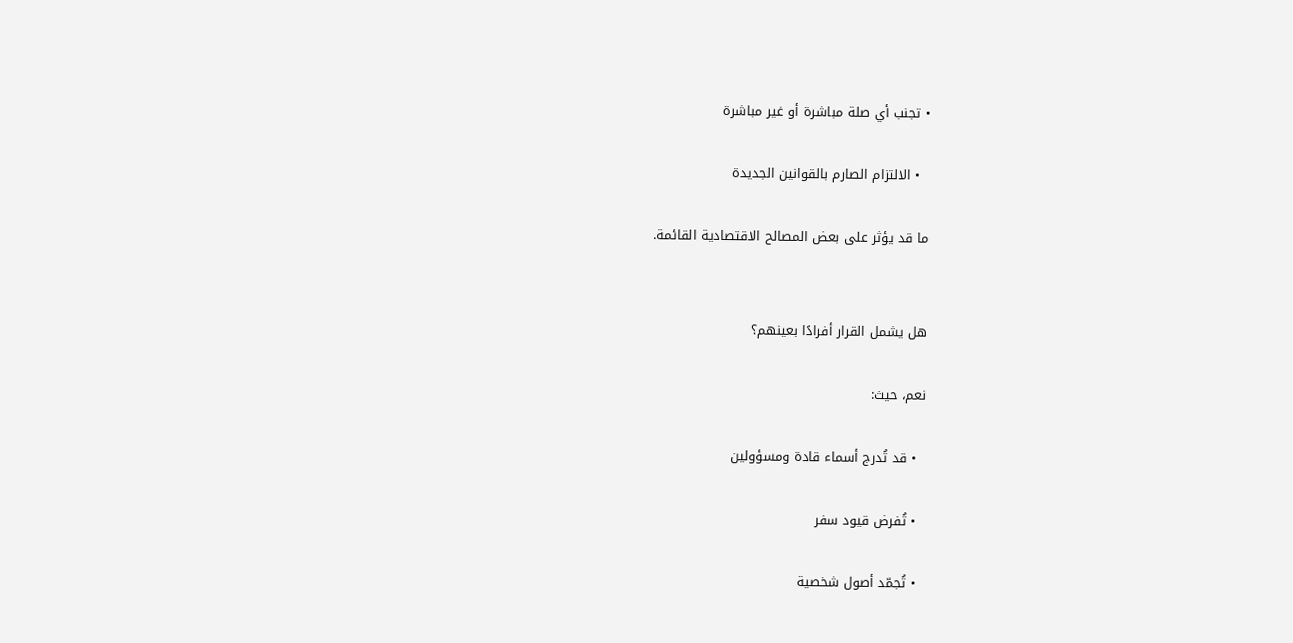• تجنب أي صلة مباشرة أو غير مباشرة

  • الالتزام الصارم بالقوانين الجديدة

ما قد يؤثر على بعض المصالح الاقتصادية القائمة.


هل يشمل القرار أفرادًا بعينهم؟

نعم، حيث:

  • قد تُدرج أسماء قادة ومسؤولين

  • تُفرض قيود سفر

  • تُجمّد أصول شخصية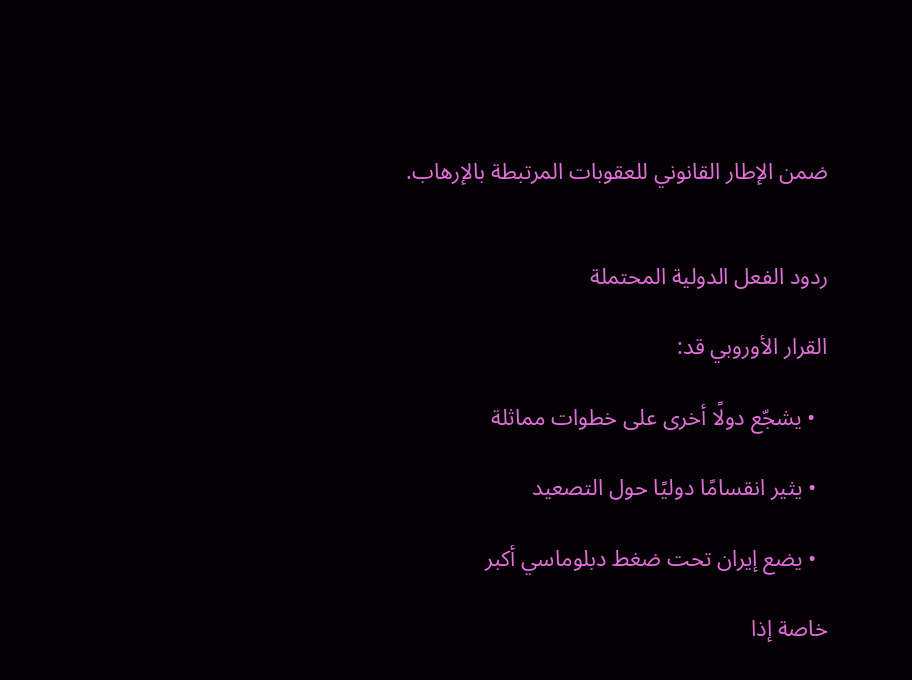ضمن الإطار القانوني للعقوبات المرتبطة بالإرهاب.


ردود الفعل الدولية المحتملة

القرار الأوروبي قد:

  • يشجّع دولًا أخرى على خطوات مماثلة

  • يثير انقسامًا دوليًا حول التصعيد

  • يضع إيران تحت ضغط دبلوماسي أكبر

خاصة إذا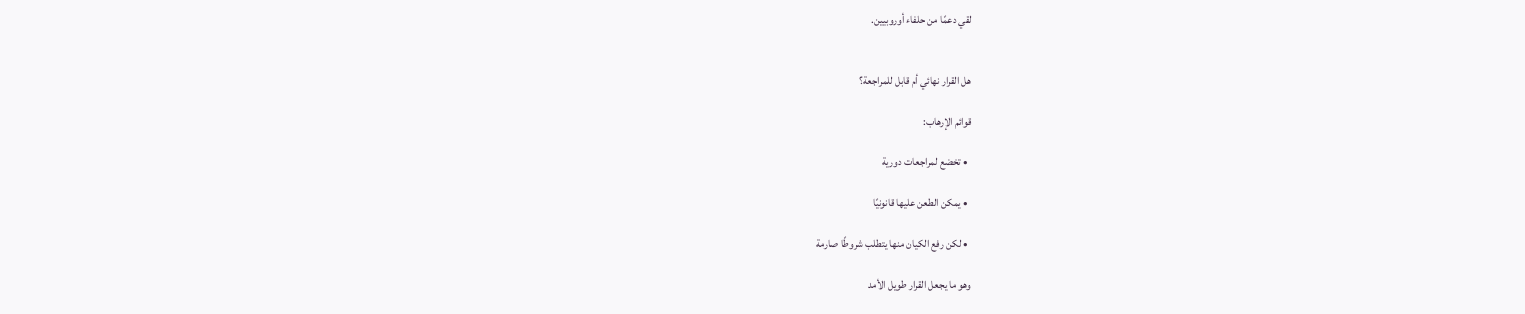لقي دعمًا من حلفاء أوروبيين.


هل القرار نهائي أم قابل للمراجعة؟

قوائم الإرهاب:

  • تخضع لمراجعات دورية

  • يمكن الطعن عليها قانونيًا

  • لكن رفع الكيان منها يتطلب شروطًا صارمة

وهو ما يجعل القرار طويل الأمد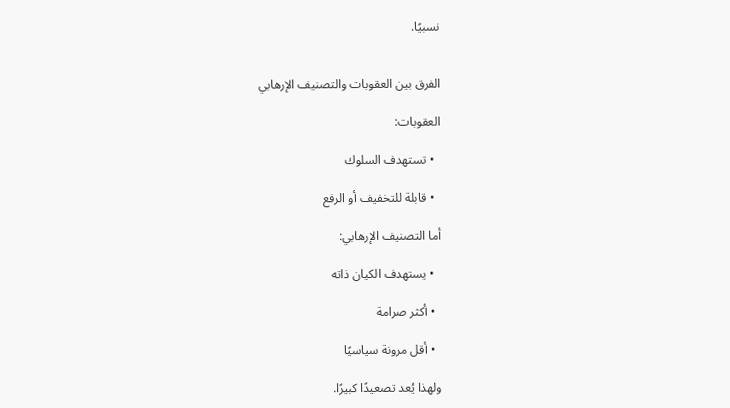نسبيًا.


الفرق بين العقوبات والتصنيف الإرهابي

العقوبات:

  • تستهدف السلوك

  • قابلة للتخفيف أو الرفع

أما التصنيف الإرهابي:

  • يستهدف الكيان ذاته

  • أكثر صرامة

  • أقل مرونة سياسيًا

ولهذا يُعد تصعيدًا كبيرًا.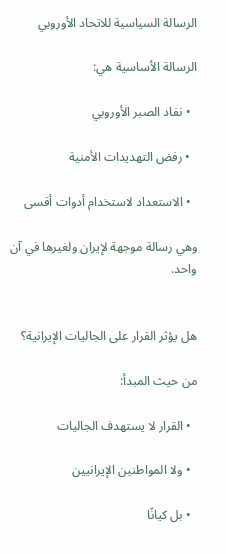الرسالة السياسية للاتحاد الأوروبي

الرسالة الأساسية هي:

  • نفاد الصبر الأوروبي

  • رفض التهديدات الأمنية

  • الاستعداد لاستخدام أدوات أقسى

وهي رسالة موجهة لإيران ولغيرها في آن واحد.


هل يؤثر القرار على الجاليات الإيرانية؟

من حيث المبدأ:

  • القرار لا يستهدف الجاليات

  • ولا المواطنين الإيرانيين

  • بل كيانًا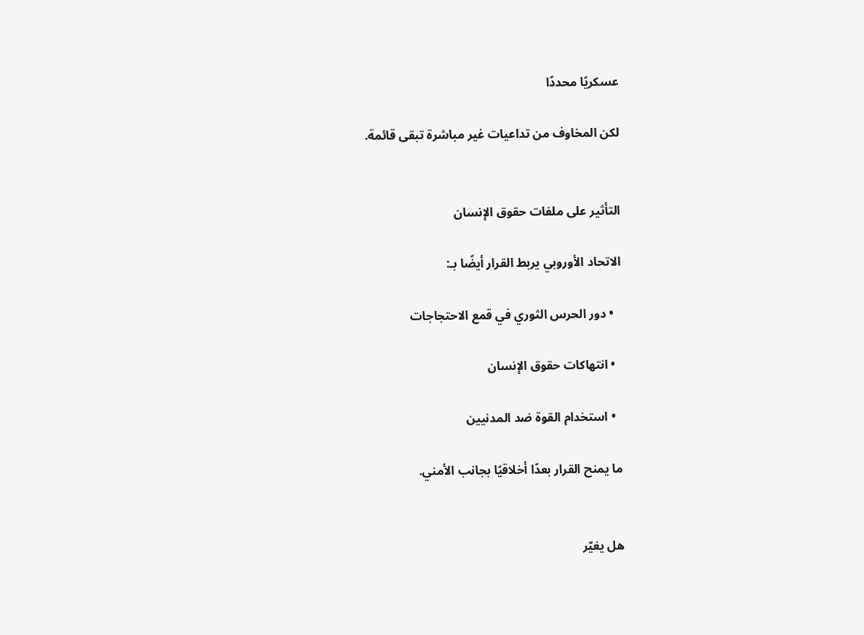عسكريًا محددًا

لكن المخاوف من تداعيات غير مباشرة تبقى قائمة.


التأثير على ملفات حقوق الإنسان

الاتحاد الأوروبي يربط القرار أيضًا بـ:

  • دور الحرس الثوري في قمع الاحتجاجات

  • انتهاكات حقوق الإنسان

  • استخدام القوة ضد المدنيين

ما يمنح القرار بعدًا أخلاقيًا بجانب الأمني.


هل يغيّر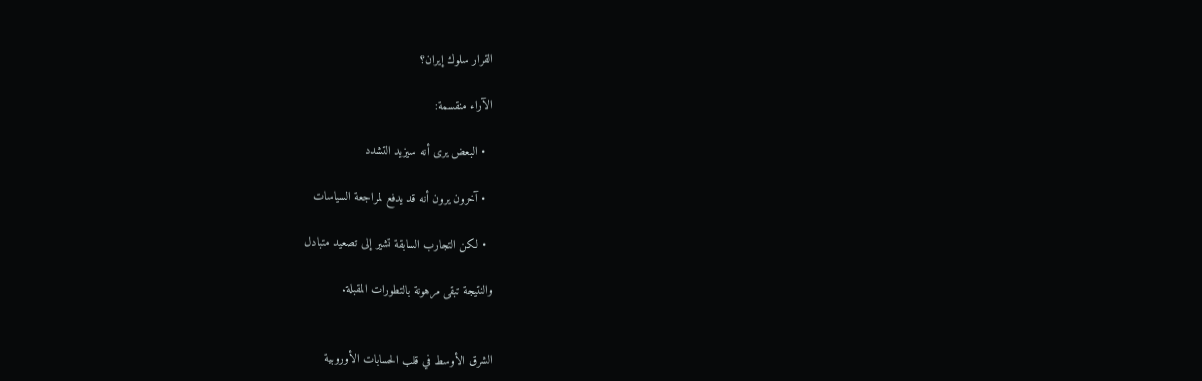القرار سلوك إيران؟

الآراء منقسمة:

  • البعض يرى أنه سيزيد التشدد

  • آخرون يرون أنه قد يدفع لمراجعة السياسات

  • لكن التجارب السابقة تشير إلى تصعيد متبادل

والنتيجة تبقى مرهونة بالتطورات المقبلة.


الشرق الأوسط في قلب الحسابات الأوروبية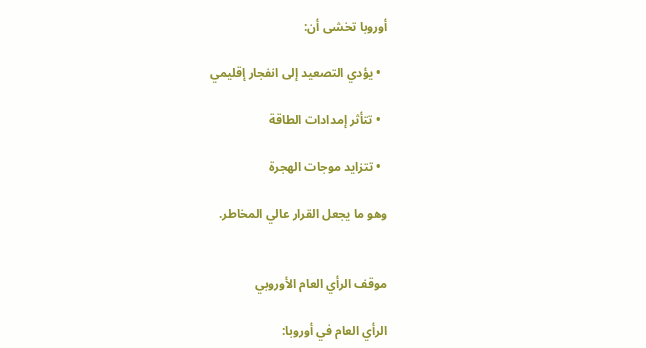أوروبا تخشى أن:

  • يؤدي التصعيد إلى انفجار إقليمي

  • تتأثر إمدادات الطاقة

  • تتزايد موجات الهجرة

وهو ما يجعل القرار عالي المخاطر.


موقف الرأي العام الأوروبي

الرأي العام في أوروبا: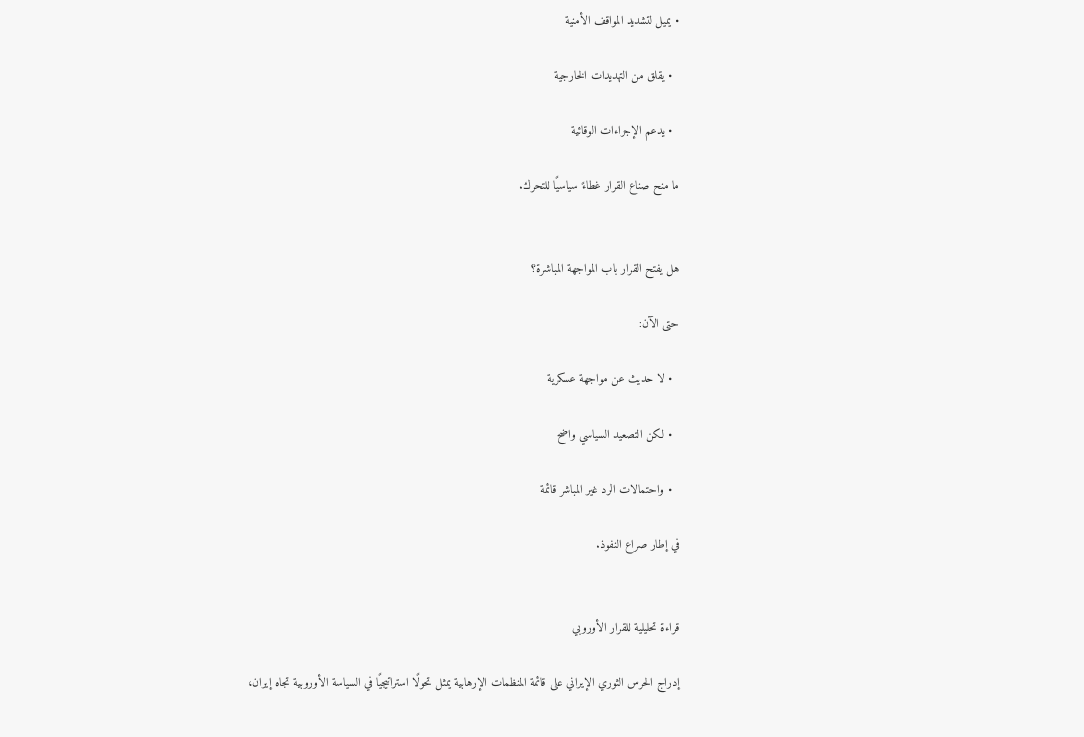• يميل لتشديد المواقف الأمنية

  • يقلق من التهديدات الخارجية

  • يدعم الإجراءات الوقائية

ما منح صناع القرار غطاءً سياسيًا للتحرك.


هل يفتح القرار باب المواجهة المباشرة؟

حتى الآن:

  • لا حديث عن مواجهة عسكرية

  • لكن التصعيد السياسي واضح

  • واحتمالات الرد غير المباشر قائمة

في إطار صراع النفوذ.


قراءة تحليلية للقرار الأوروبي

إدراج الحرس الثوري الإيراني على قائمة المنظمات الإرهابية يمثل تحولًا استراتيجيًا في السياسة الأوروبية تجاه إيران،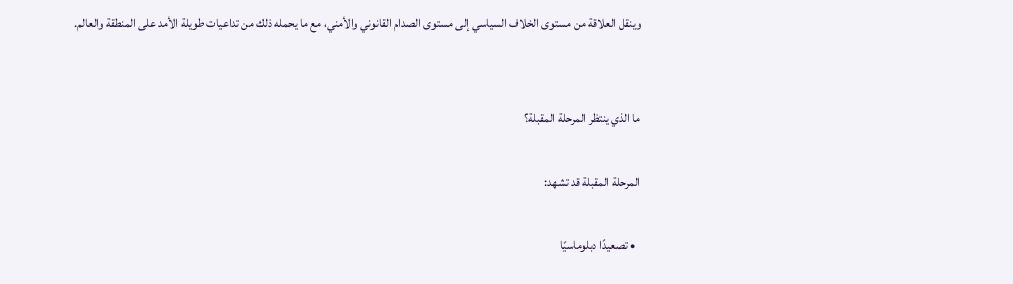وينقل العلاقة من مستوى الخلاف السياسي إلى مستوى الصدام القانوني والأمني، مع ما يحمله ذلك من تداعيات طويلة الأمد على المنطقة والعالم.


ما الذي ينتظر المرحلة المقبلة؟

المرحلة المقبلة قد تشهد:

  • تصعيدًا دبلوماسيًا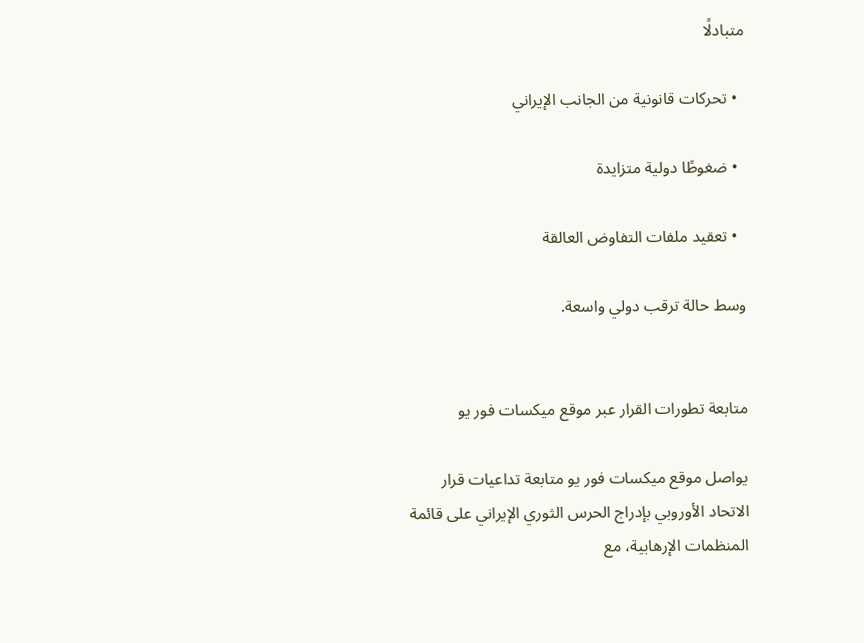متبادلًا

  • تحركات قانونية من الجانب الإيراني

  • ضغوطًا دولية متزايدة

  • تعقيد ملفات التفاوض العالقة

وسط حالة ترقب دولي واسعة.


متابعة تطورات القرار عبر موقع ميكسات فور يو

يواصل موقع ميكسات فور يو متابعة تداعيات قرار الاتحاد الأوروبي بإدراج الحرس الثوري الإيراني على قائمة المنظمات الإرهابية، مع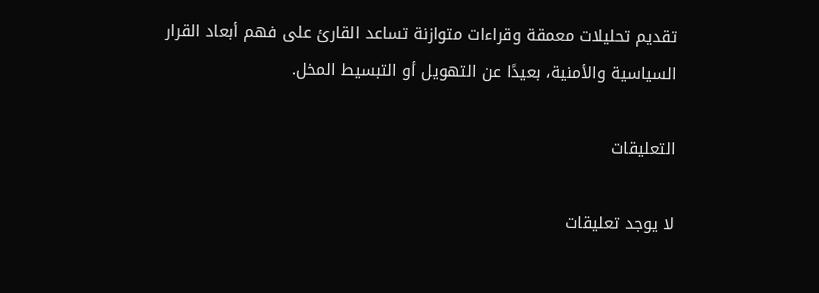تقديم تحليلات معمقة وقراءات متوازنة تساعد القارئ على فهم أبعاد القرار السياسية والأمنية، بعيدًا عن التهويل أو التبسيط المخل.

التعليقات

لا يوجد تعليقات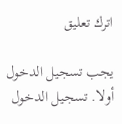اترك تعليق

يجب تسجيل الدخول أولا. تسجيل الدخول